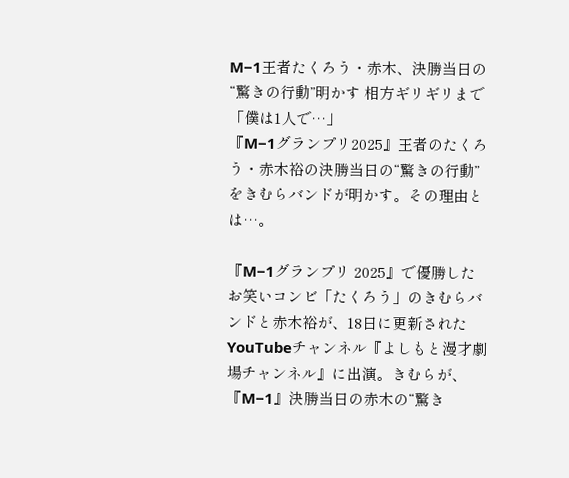M−1王者たくろう・赤木、決勝当日の“驚きの行動”明かす 相方ギリギリまで「僕は1人で…」
『M−1グランプリ2025』王者のたくろう・赤木裕の決勝当日の“驚きの行動”をきむらバンドが明かす。その理由とは…。

『M−1グランプリ 2025』で優勝したお笑いコンビ「たくろう」のきむらバンドと赤木裕が、18日に更新されたYouTubeチャンネル『よしもと漫才劇場チャンネル』に出演。きむらが、『M−1』決勝当日の赤木の“驚き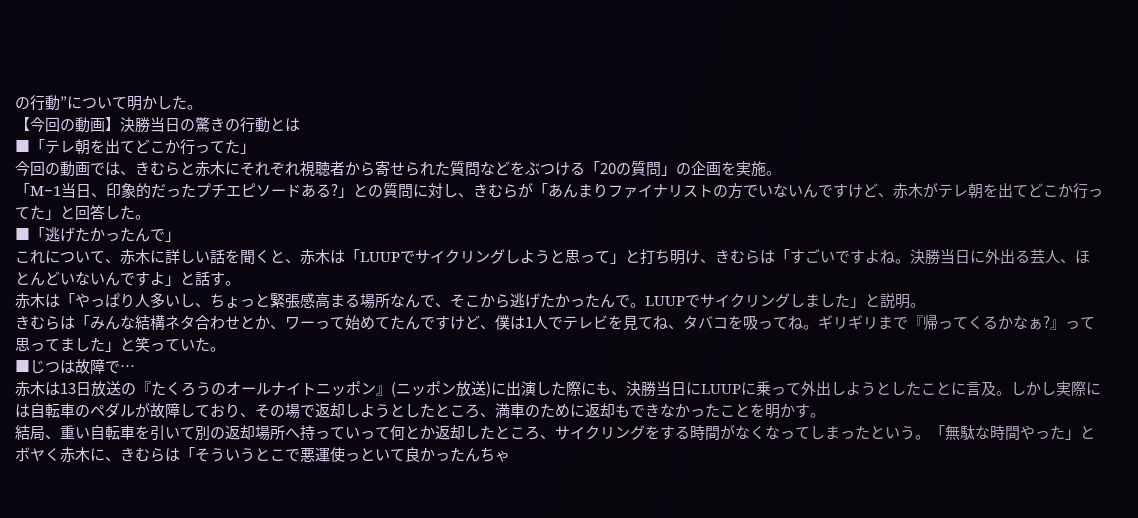の行動”について明かした。
【今回の動画】決勝当日の驚きの行動とは
■「テレ朝を出てどこか行ってた」
今回の動画では、きむらと赤木にそれぞれ視聴者から寄せられた質問などをぶつける「20の質問」の企画を実施。
「M−1当日、印象的だったプチエピソードある?」との質問に対し、きむらが「あんまりファイナリストの方でいないんですけど、赤木がテレ朝を出てどこか行ってた」と回答した。
■「逃げたかったんで」
これについて、赤木に詳しい話を聞くと、赤木は「LUUPでサイクリングしようと思って」と打ち明け、きむらは「すごいですよね。決勝当日に外出る芸人、ほとんどいないんですよ」と話す。
赤木は「やっぱり人多いし、ちょっと緊張感高まる場所なんで、そこから逃げたかったんで。LUUPでサイクリングしました」と説明。
きむらは「みんな結構ネタ合わせとか、ワーって始めてたんですけど、僕は1人でテレビを見てね、タバコを吸ってね。ギリギリまで『帰ってくるかなぁ?』って思ってました」と笑っていた。
■じつは故障で…
赤木は13日放送の『たくろうのオールナイトニッポン』(ニッポン放送)に出演した際にも、決勝当日にLUUPに乗って外出しようとしたことに言及。しかし実際には自転車のペダルが故障しており、その場で返却しようとしたところ、満車のために返却もできなかったことを明かす。
結局、重い自転車を引いて別の返却場所へ持っていって何とか返却したところ、サイクリングをする時間がなくなってしまったという。「無駄な時間やった」とボヤく赤木に、きむらは「そういうとこで悪運使っといて良かったんちゃ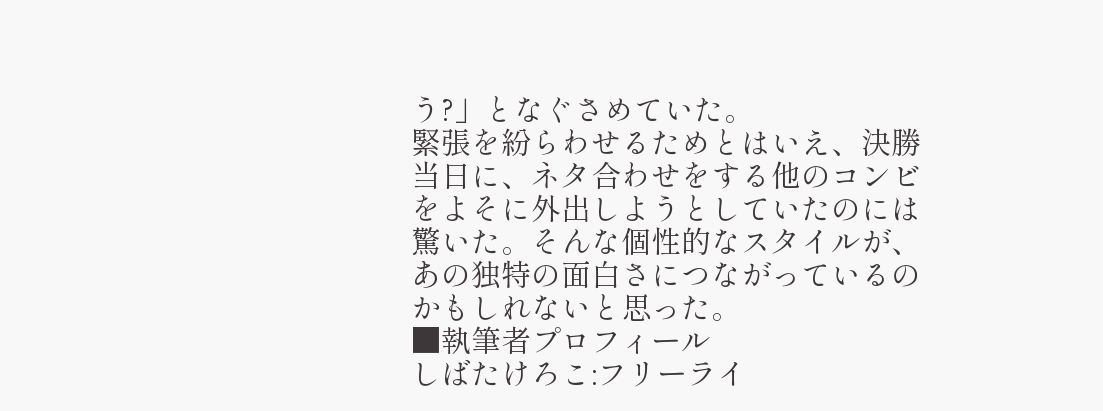う?」となぐさめていた。
緊張を紛らわせるためとはいえ、決勝当日に、ネタ合わせをする他のコンビをよそに外出しようとしていたのには驚いた。そんな個性的なスタイルが、あの独特の面白さにつながっているのかもしれないと思った。
■執筆者プロフィール
しばたけろこ:フリーライ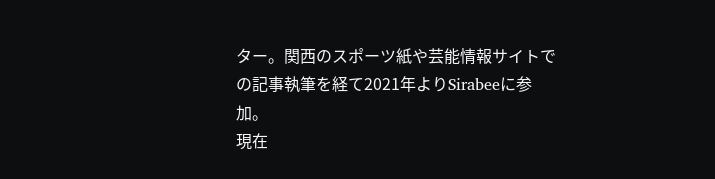ター。関西のスポーツ紙や芸能情報サイトでの記事執筆を経て2021年よりSirabeeに参加。
現在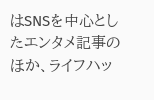はSNSを中心としたエンタメ記事のほか、ライフハッ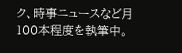ク、時事ニュースなど月100本程度を執筆中。